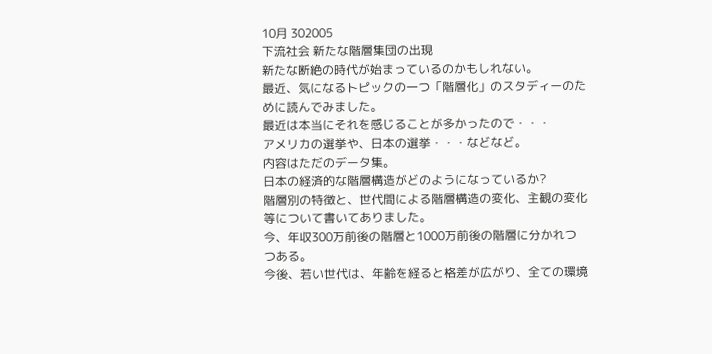10月 302005
下流社会 新たな階層集団の出現
新たな断絶の時代が始まっているのかもしれない。
最近、気になるトピックの一つ「階層化」のスタディーのために読んでみました。
最近は本当にそれを感じることが多かったので・・・
アメリカの選挙や、日本の選挙・・・などなど。
内容はただのデータ集。
日本の経済的な階層構造がどのようになっているか?
階層別の特徴と、世代間による階層構造の変化、主観の変化等について書いてありました。
今、年収300万前後の階層と1000万前後の階層に分かれつつある。
今後、若い世代は、年齢を経ると格差が広がり、全ての環境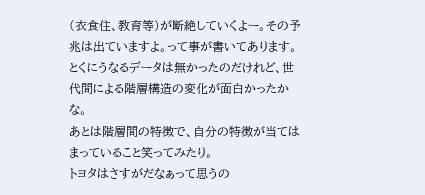(衣食住、教育等)が断絶していくよー。その予兆は出ていますよ。って事が書いてあります。
とくにうなるデータは無かったのだけれど、世代間による階層構造の変化が面白かったかな。
あとは階層間の特徴で、自分の特徴が当てはまっていること笑ってみたり。
トヨタはさすがだなぁって思うの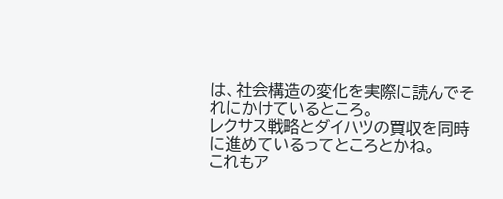は、社会構造の変化を実際に読んでそれにかけているところ。
レクサス戦略とダイハツの買収を同時に進めているってところとかね。
これもア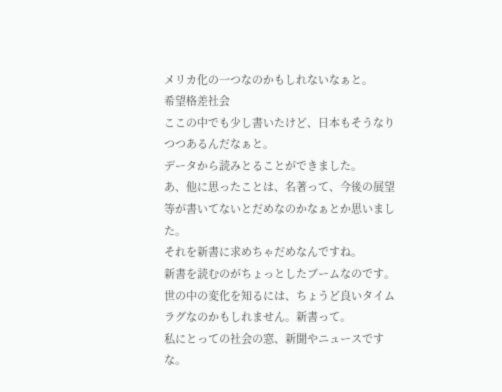メリカ化の一つなのかもしれないなぁと。
希望格差社会
ここの中でも少し書いたけど、日本もそうなりつつあるんだなぁと。
データから読みとることができました。
あ、他に思ったことは、名著って、今後の展望等が書いてないとだめなのかなぁとか思いました。
それを新書に求めちゃだめなんですね。
新書を読むのがちょっとしたブームなのです。
世の中の変化を知るには、ちょうど良いタイムラグなのかもしれません。新書って。
私にとっての社会の窓、新聞やニュースですな。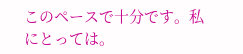このペースで十分です。私にとっては。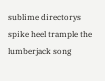sublime directorys
spike heel trample the lumberjack song